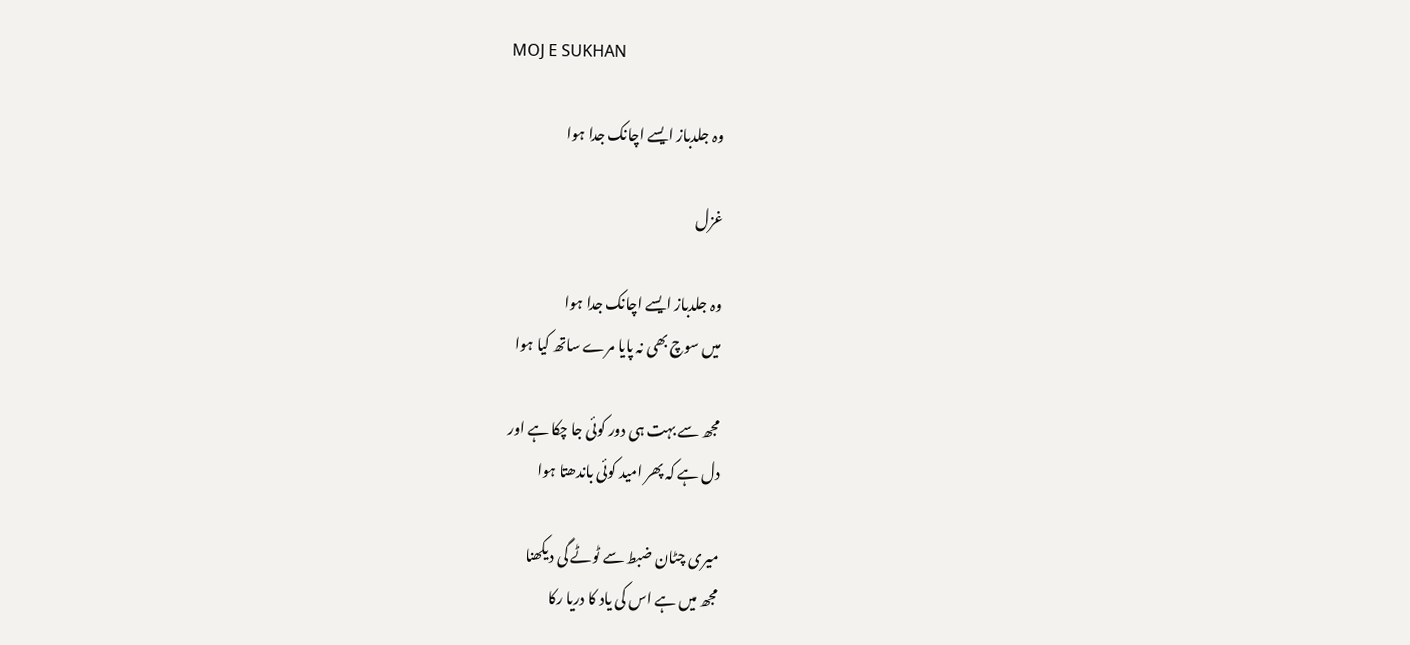MOJ E SUKHAN

وہ جلدباز ایسے اچانک جدا ہوا

غزل

وہ جلدباز ایسے اچانک جدا ہوا
میں سوچ بھی نہ پایا مرے ساتھ کیا ہوا

مجھ سے بہت ہی دور کوئی جا چکا ہے اور
دل ہے کہ پھر امید کوئی باندھتا ہوا

میری چٹان ضبط سے ٹوٹے گی دیکھنا
مجھ میں ہے اس کی یاد کا دریا رکا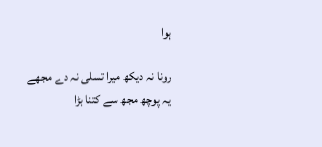ہوا

رونا نہ دیکھ میرا تسلی نہ دے مجھے
یہ پوچھ مجھ سے کتنا بڑا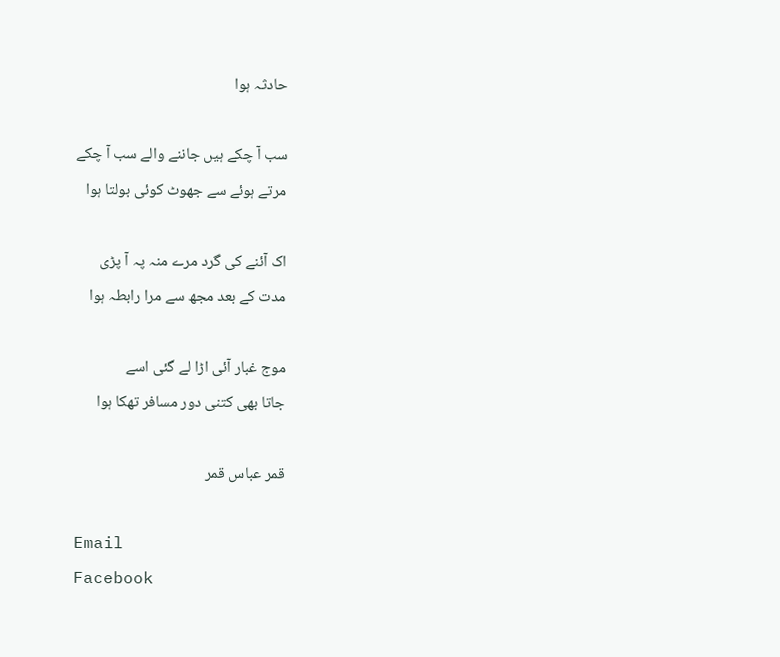حادثہ ہوا

سب آ چکے ہیں جاننے والے سب آ چکے
مرتے ہوئے سے جھوٹ کوئی بولتا ہوا

اک آئنے کی گرد مرے منہ پہ آ پڑی
مدت کے بعد مجھ سے مرا رابطہ ہوا

موج غبار آئی اڑا لے گئی اسے
جاتا بھی کتنی دور مسافر تھکا ہوا

قمر عباس قمر

Email
Facebook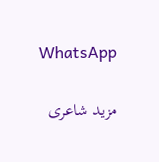WhatsApp

مزید شاعری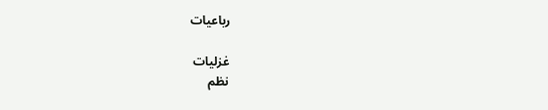رباعیات

غزلیات
نظم